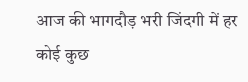आज की भागदौड़ भरी जिंदगी में हर कोई कुछ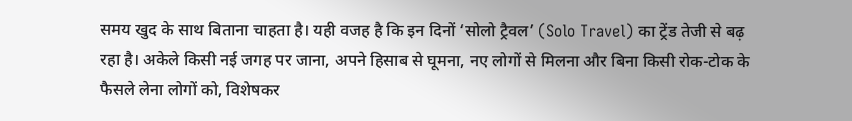समय खुद के साथ बिताना चाहता है। यही वजह है कि इन दिनों ‘सोलो ट्रैवल’ (Solo Travel) का ट्रेंड तेजी से बढ़ रहा है। अकेले किसी नई जगह पर जाना, अपने हिसाब से घूमना, नए लोगों से मिलना और बिना किसी रोक-टोक के फैसले लेना लोगों को, विशेषकर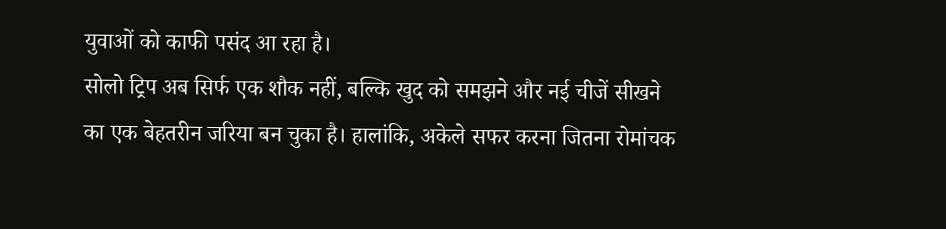युवाओं को काफी पसंद आ रहा है।
सोलो ट्रिप अब सिर्फ एक शौक नहीं, बल्कि खुद को समझने और नई चीजें सीखने का एक बेहतरीन जरिया बन चुका है। हालांकि, अकेले सफर करना जितना रोमांचक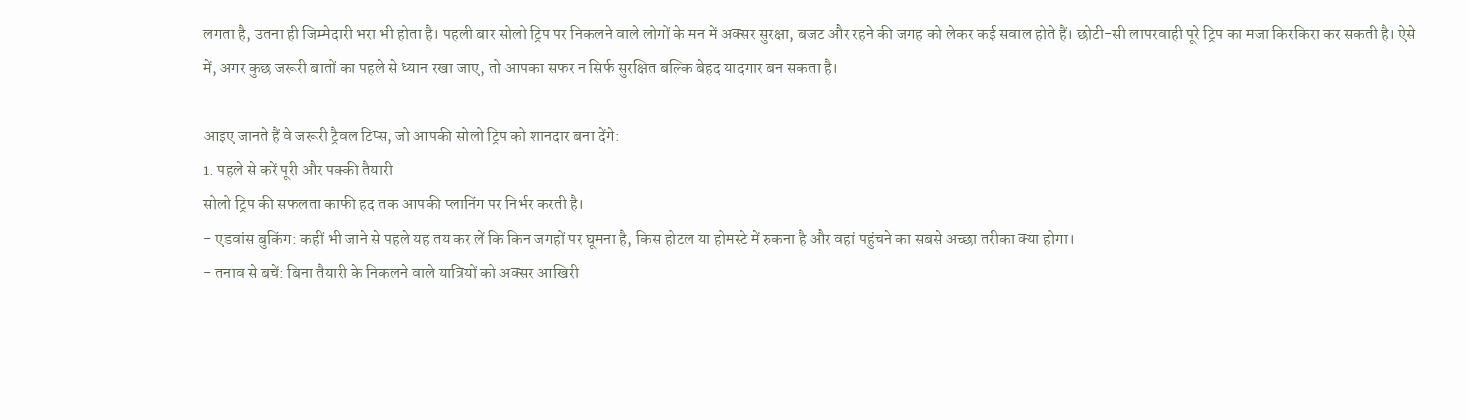लगता है, उतना ही जिम्मेदारी भरा भी होता है। पहली बार सोलो ट्रिप पर निकलने वाले लोगों के मन में अक्सर सुरक्षा, बजट और रहने की जगह को लेकर कई सवाल होते हैं। छोटी-सी लापरवाही पूरे ट्रिप का मजा किरकिरा कर सकती है। ऐसे में, अगर कुछ जरूरी बातों का पहले से ध्यान रखा जाए, तो आपका सफर न सिर्फ सुरक्षित बल्कि बेहद यादगार बन सकता है।

आइए जानते हैं वे जरूरी ट्रैवल टिप्स, जो आपकी सोलो ट्रिप को शानदार बना देंगे:
1. पहले से करें पूरी और पक्की तैयारी
सोलो ट्रिप की सफलता काफी हद तक आपकी प्लानिंग पर निर्भर करती है।
- एडवांस बुकिंग: कहीं भी जाने से पहले यह तय कर लें कि किन जगहों पर घूमना है, किस होटल या होमस्टे में रुकना है और वहां पहुंचने का सबसे अच्छा तरीका क्या होगा।
- तनाव से बचें: बिना तैयारी के निकलने वाले यात्रियों को अक्सर आखिरी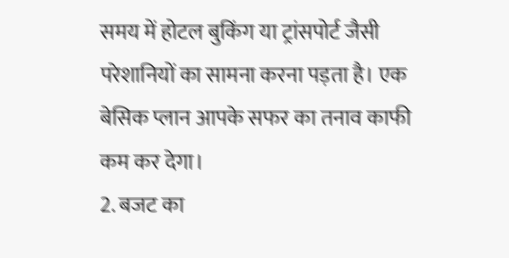समय में होटल बुकिंग या ट्रांसपोर्ट जैसी परेशानियों का सामना करना पड़ता है। एक बेसिक प्लान आपके सफर का तनाव काफी कम कर देगा।
2. बजट का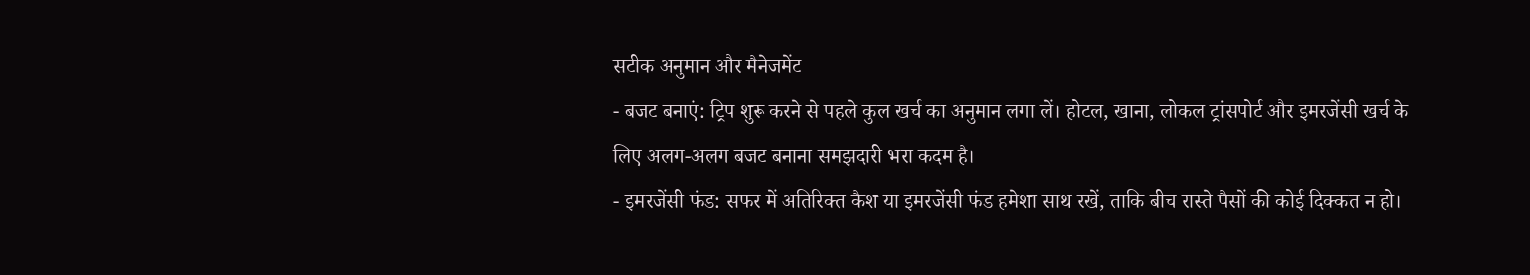सटीक अनुमान और मैनेजमेंट
- बजट बनाएं: ट्रिप शुरू करने से पहले कुल खर्च का अनुमान लगा लें। होटल, खाना, लोकल ट्रांसपोर्ट और इमरजेंसी खर्च के लिए अलग-अलग बजट बनाना समझदारी भरा कदम है।
- इमरजेंसी फंड: सफर में अतिरिक्त कैश या इमरजेंसी फंड हमेशा साथ रखें, ताकि बीच रास्ते पैसों की कोई दिक्कत न हो।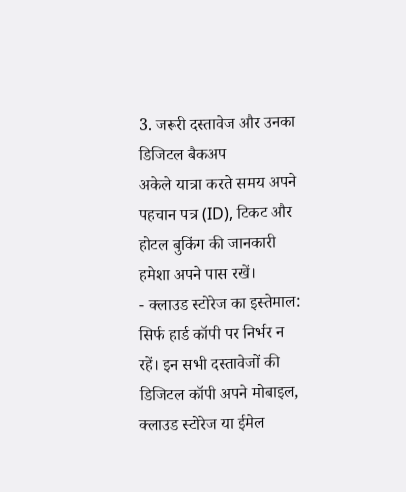3. जरूरी दस्तावेज और उनका डिजिटल बैकअप
अकेले यात्रा करते समय अपने पहचान पत्र (ID), टिकट और होटल बुकिंग की जानकारी हमेशा अपने पास रखें।
- क्लाउड स्टोरेज का इस्तेमाल: सिर्फ हार्ड कॉपी पर निर्भर न रहें। इन सभी दस्तावेजों की डिजिटल कॉपी अपने मोबाइल, क्लाउड स्टोरेज या ईमेल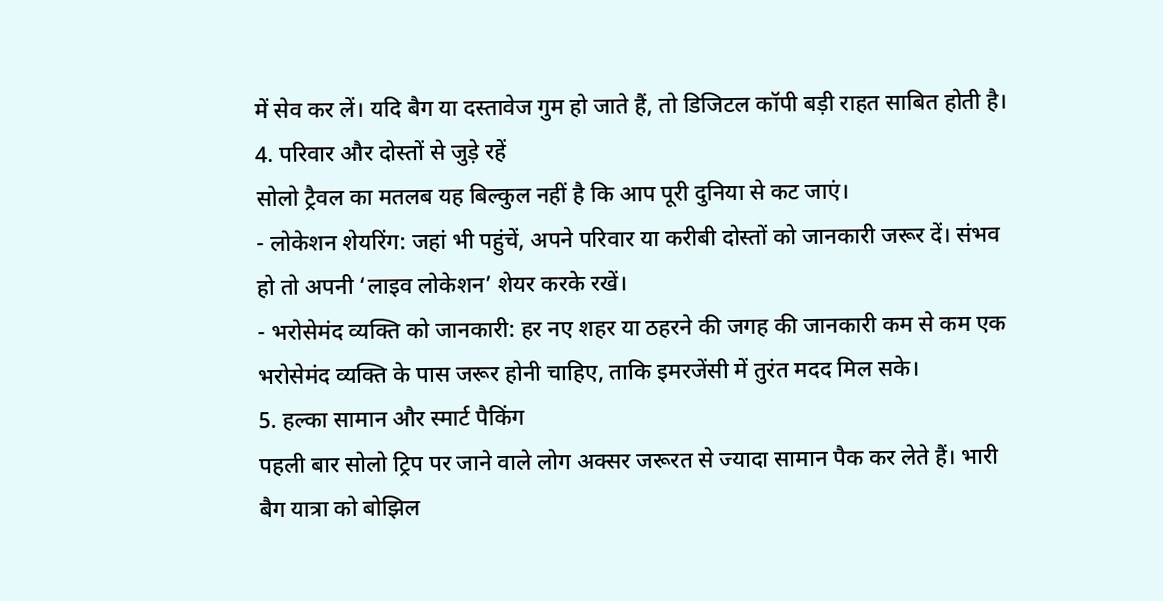में सेव कर लें। यदि बैग या दस्तावेज गुम हो जाते हैं, तो डिजिटल कॉपी बड़ी राहत साबित होती है।
4. परिवार और दोस्तों से जुड़े रहें
सोलो ट्रैवल का मतलब यह बिल्कुल नहीं है कि आप पूरी दुनिया से कट जाएं।
- लोकेशन शेयरिंग: जहां भी पहुंचें, अपने परिवार या करीबी दोस्तों को जानकारी जरूर दें। संभव हो तो अपनी ‘लाइव लोकेशन’ शेयर करके रखें।
- भरोसेमंद व्यक्ति को जानकारी: हर नए शहर या ठहरने की जगह की जानकारी कम से कम एक भरोसेमंद व्यक्ति के पास जरूर होनी चाहिए, ताकि इमरजेंसी में तुरंत मदद मिल सके।
5. हल्का सामान और स्मार्ट पैकिंग
पहली बार सोलो ट्रिप पर जाने वाले लोग अक्सर जरूरत से ज्यादा सामान पैक कर लेते हैं। भारी बैग यात्रा को बोझिल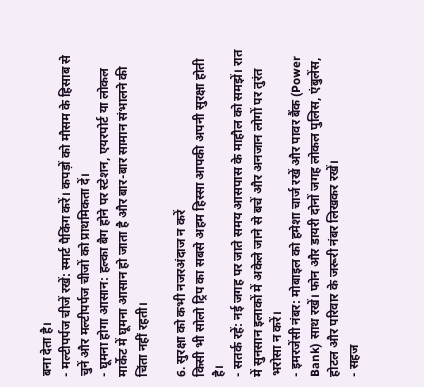बना देता है।
- मल्टीपर्पज चीजें रखें: स्मार्ट पैकिंग करें। कपड़ों को मौसम के हिसाब से चुनें और मल्टीपर्पज चीजों को प्राथमिकता दें।
- घूमना होगा आसान: हल्का बैग होने पर स्टेशन, एयरपोर्ट या लोकल मार्केट में घूमना आसान हो जाता है और बार-बार सामान संभालने की चिंता नहीं रहती।

6. सुरक्षा को कभी नजरअंदाज न करें
किसी भी सोलो ट्रिप का सबसे अहम हिस्सा आपकी अपनी सुरक्षा होती है।
- सतर्क रहें: नई जगह पर जाते समय आसपास के माहौल को समझें। रात में सुनसान इलाकों में अकेले जाने से बचें और अनजान लोगों पर तुरंत भरोसा न करें।
- इमरजेंसी नंबर: मोबाइल को हमेशा चार्ज रखें और पावर बैंक (Power Bank) साथ रखें। फोन और डायरी दोनों जगह लोकल पुलिस, एंबुलेंस, होटल और परिवार के जरूरी नंबर लिखकर रखें।
- सहज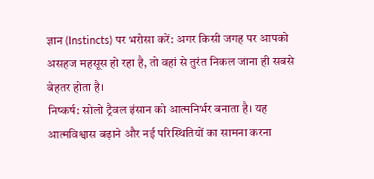ज्ञान (Instincts) पर भरोसा करें: अगर किसी जगह पर आपको असहज महसूस हो रहा है, तो वहां से तुरंत निकल जाना ही सबसे बेहतर होता है।
निष्कर्ष: सोलो ट्रैवल इंसान को आत्मनिर्भर बनाता है। यह आत्मविश्वास बढ़ाने और नई परिस्थितियों का सामना करना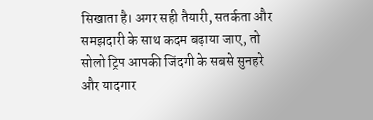सिखाता है। अगर सही तैयारी, सतर्कता और समझदारी के साथ कदम बढ़ाया जाए, तो सोलो ट्रिप आपकी जिंदगी के सबसे सुनहरे और यादगार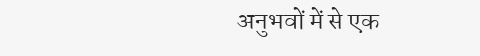अनुभवों में से एक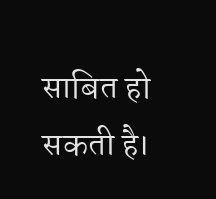साबित हो सकती है।